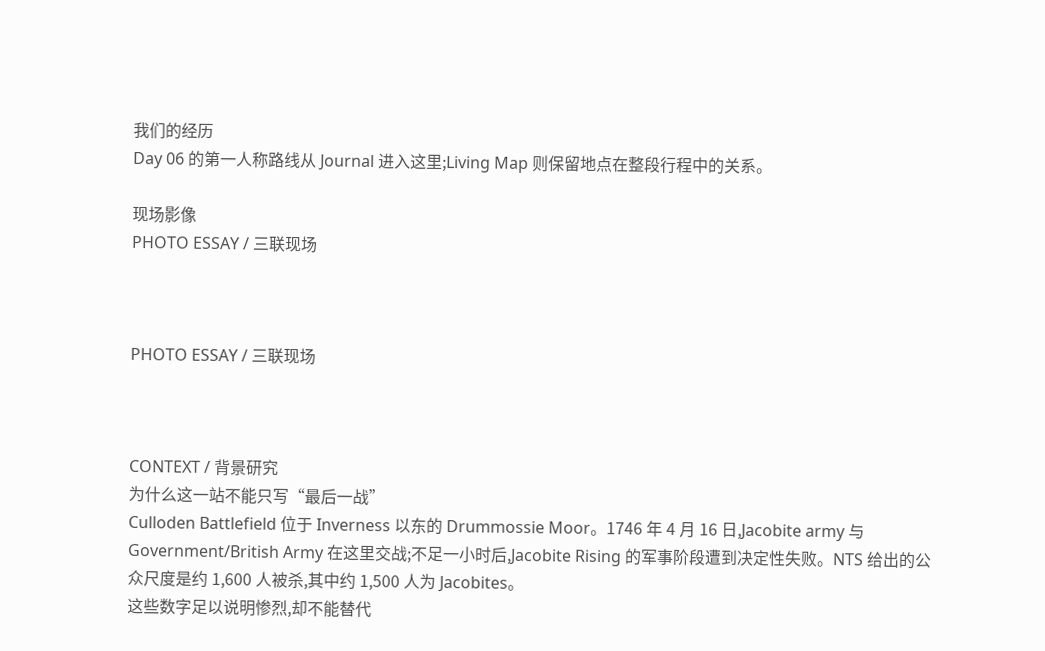我们的经历
Day 06 的第一人称路线从 Journal 进入这里;Living Map 则保留地点在整段行程中的关系。

现场影像
PHOTO ESSAY / 三联现场



PHOTO ESSAY / 三联现场



CONTEXT / 背景研究
为什么这一站不能只写“最后一战”
Culloden Battlefield 位于 Inverness 以东的 Drummossie Moor。1746 年 4 月 16 日,Jacobite army 与 Government/British Army 在这里交战;不足一小时后,Jacobite Rising 的军事阶段遭到决定性失败。NTS 给出的公众尺度是约 1,600 人被杀,其中约 1,500 人为 Jacobites。
这些数字足以说明惨烈,却不能替代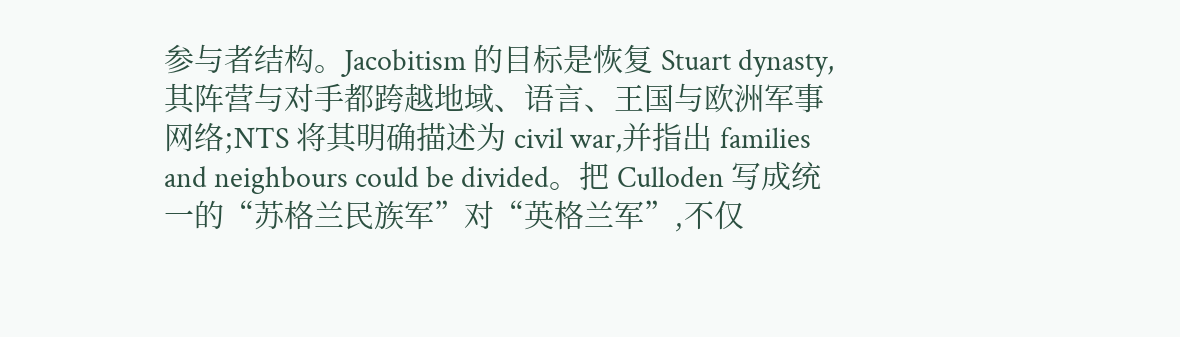参与者结构。Jacobitism 的目标是恢复 Stuart dynasty,其阵营与对手都跨越地域、语言、王国与欧洲军事网络;NTS 将其明确描述为 civil war,并指出 families and neighbours could be divided。把 Culloden 写成统一的“苏格兰民族军”对“英格兰军”,不仅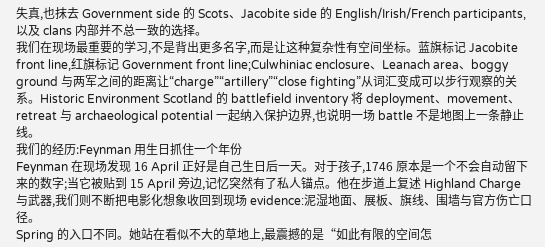失真,也抹去 Government side 的 Scots、Jacobite side 的 English/Irish/French participants,以及 clans 内部并不总一致的选择。
我们在现场最重要的学习,不是背出更多名字,而是让这种复杂性有空间坐标。蓝旗标记 Jacobite front line,红旗标记 Government front line;Culwhiniac enclosure、Leanach area、boggy ground 与两军之间的距离让“charge”“artillery”“close fighting”从词汇变成可以步行观察的关系。Historic Environment Scotland 的 battlefield inventory 将 deployment、movement、retreat 与 archaeological potential 一起纳入保护边界,也说明一场 battle 不是地图上一条静止线。
我们的经历:Feynman 用生日抓住一个年份
Feynman 在现场发现 16 April 正好是自己生日后一天。对于孩子,1746 原本是一个不会自动留下来的数字;当它被贴到 15 April 旁边,记忆突然有了私人锚点。他在步道上复述 Highland Charge 与武器,我们则不断把电影化想象收回到现场 evidence:泥湿地面、展板、旗线、围墙与官方伤亡口径。
Spring 的入口不同。她站在看似不大的草地上,最震撼的是“如此有限的空间怎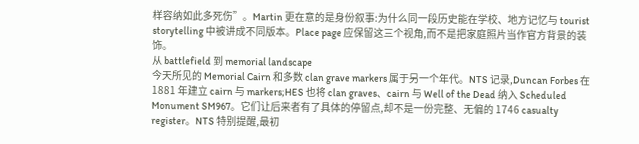样容纳如此多死伤”。Martin 更在意的是身份叙事:为什么同一段历史能在学校、地方记忆与 tourist storytelling 中被讲成不同版本。Place page 应保留这三个视角,而不是把家庭照片当作官方背景的装饰。
从 battlefield 到 memorial landscape
今天所见的 Memorial Cairn 和多数 clan grave markers 属于另一个年代。NTS 记录,Duncan Forbes 在 1881 年建立 cairn 与 markers;HES 也将 clan graves、cairn 与 Well of the Dead 纳入 Scheduled Monument SM967。它们让后来者有了具体的停留点,却不是一份完整、无偏的 1746 casualty register。NTS 特别提醒,最初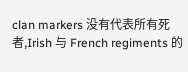clan markers 没有代表所有死者,Irish 与 French regiments 的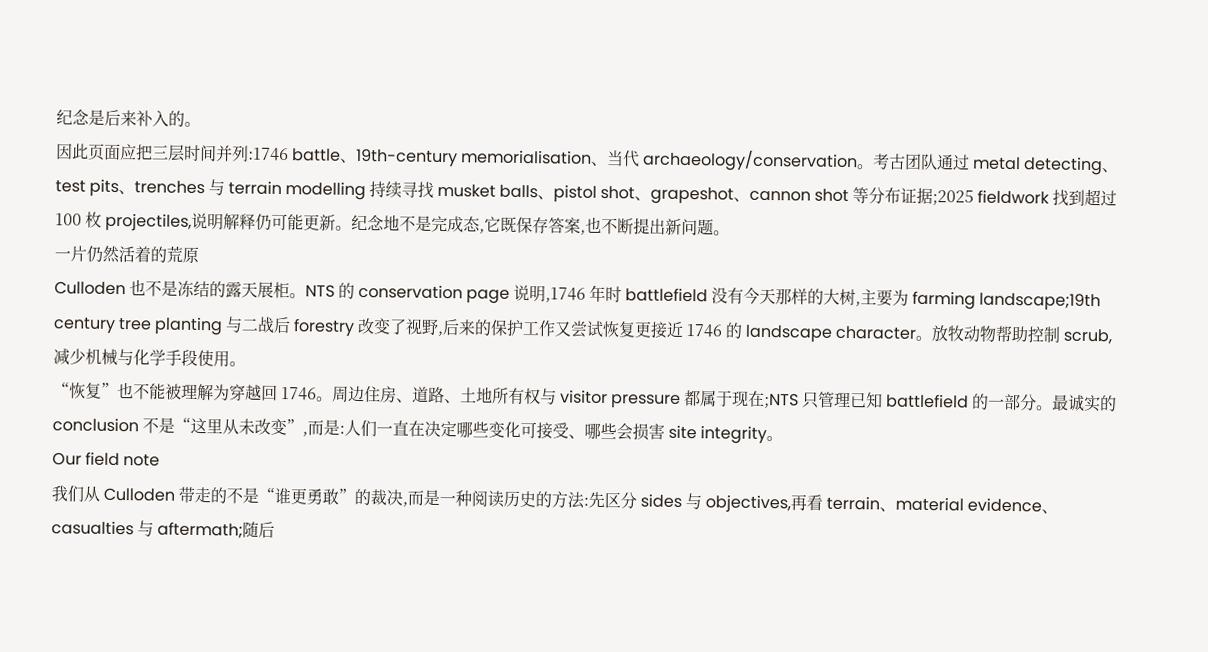纪念是后来补入的。
因此页面应把三层时间并列:1746 battle、19th-century memorialisation、当代 archaeology/conservation。考古团队通过 metal detecting、test pits、trenches 与 terrain modelling 持续寻找 musket balls、pistol shot、grapeshot、cannon shot 等分布证据;2025 fieldwork 找到超过 100 枚 projectiles,说明解释仍可能更新。纪念地不是完成态,它既保存答案,也不断提出新问题。
一片仍然活着的荒原
Culloden 也不是冻结的露天展柜。NTS 的 conservation page 说明,1746 年时 battlefield 没有今天那样的大树,主要为 farming landscape;19th century tree planting 与二战后 forestry 改变了视野,后来的保护工作又尝试恢复更接近 1746 的 landscape character。放牧动物帮助控制 scrub,减少机械与化学手段使用。
“恢复”也不能被理解为穿越回 1746。周边住房、道路、土地所有权与 visitor pressure 都属于现在;NTS 只管理已知 battlefield 的一部分。最诚实的 conclusion 不是“这里从未改变”,而是:人们一直在决定哪些变化可接受、哪些会损害 site integrity。
Our field note
我们从 Culloden 带走的不是“谁更勇敢”的裁决,而是一种阅读历史的方法:先区分 sides 与 objectives,再看 terrain、material evidence、casualties 与 aftermath;随后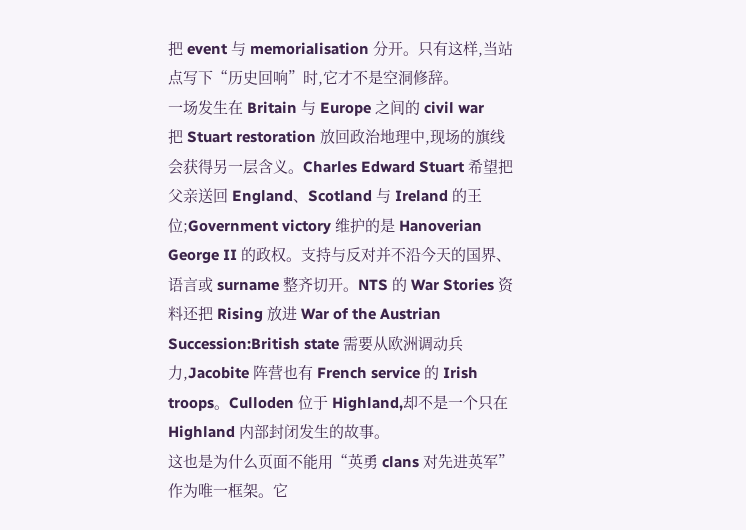把 event 与 memorialisation 分开。只有这样,当站点写下“历史回响”时,它才不是空洞修辞。
一场发生在 Britain 与 Europe 之间的 civil war
把 Stuart restoration 放回政治地理中,现场的旗线会获得另一层含义。Charles Edward Stuart 希望把父亲送回 England、Scotland 与 Ireland 的王位;Government victory 维护的是 Hanoverian George II 的政权。支持与反对并不沿今天的国界、语言或 surname 整齐切开。NTS 的 War Stories 资料还把 Rising 放进 War of the Austrian Succession:British state 需要从欧洲调动兵力,Jacobite 阵营也有 French service 的 Irish troops。Culloden 位于 Highland,却不是一个只在 Highland 内部封闭发生的故事。
这也是为什么页面不能用“英勇 clans 对先进英军”作为唯一框架。它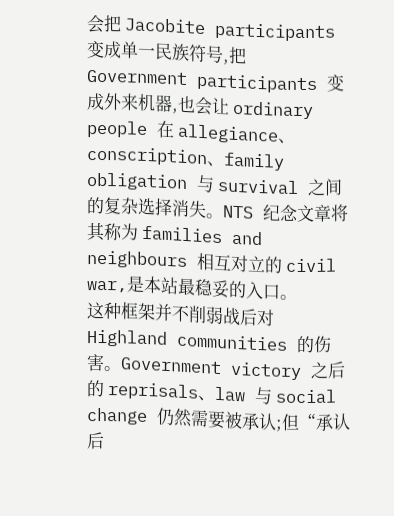会把 Jacobite participants 变成单一民族符号,把 Government participants 变成外来机器,也会让 ordinary people 在 allegiance、conscription、family obligation 与 survival 之间的复杂选择消失。NTS 纪念文章将其称为 families and neighbours 相互对立的 civil war,是本站最稳妥的入口。
这种框架并不削弱战后对 Highland communities 的伤害。Government victory 之后的 reprisals、law 与 social change 仍然需要被承认;但“承认后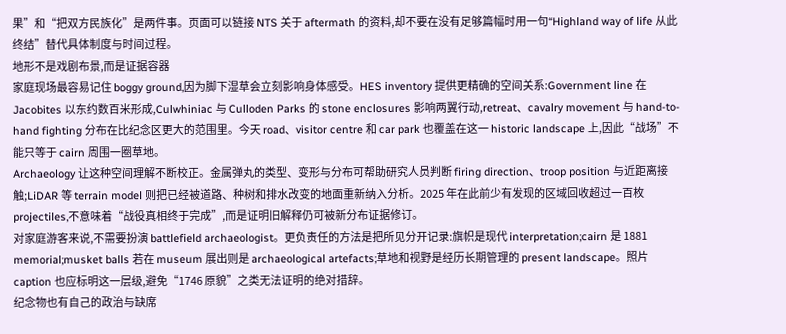果”和“把双方民族化”是两件事。页面可以链接 NTS 关于 aftermath 的资料,却不要在没有足够篇幅时用一句“Highland way of life 从此终结”替代具体制度与时间过程。
地形不是戏剧布景,而是证据容器
家庭现场最容易记住 boggy ground,因为脚下湿草会立刻影响身体感受。HES inventory 提供更精确的空间关系:Government line 在 Jacobites 以东约数百米形成,Culwhiniac 与 Culloden Parks 的 stone enclosures 影响两翼行动,retreat、cavalry movement 与 hand-to-hand fighting 分布在比纪念区更大的范围里。今天 road、visitor centre 和 car park 也覆盖在这一 historic landscape 上,因此“战场”不能只等于 cairn 周围一圈草地。
Archaeology 让这种空间理解不断校正。金属弹丸的类型、变形与分布可帮助研究人员判断 firing direction、troop position 与近距离接触;LiDAR 等 terrain model 则把已经被道路、种树和排水改变的地面重新纳入分析。2025 年在此前少有发现的区域回收超过一百枚 projectiles,不意味着“战役真相终于完成”,而是证明旧解释仍可被新分布证据修订。
对家庭游客来说,不需要扮演 battlefield archaeologist。更负责任的方法是把所见分开记录:旗帜是现代 interpretation;cairn 是 1881 memorial;musket balls 若在 museum 展出则是 archaeological artefacts;草地和视野是经历长期管理的 present landscape。照片 caption 也应标明这一层级,避免“1746 原貌”之类无法证明的绝对措辞。
纪念物也有自己的政治与缺席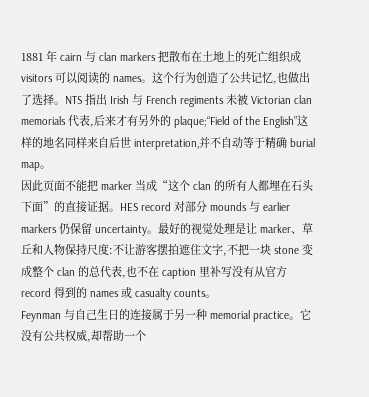1881 年 cairn 与 clan markers 把散布在土地上的死亡组织成 visitors 可以阅读的 names。这个行为创造了公共记忆,也做出了选择。NTS 指出 Irish 与 French regiments 未被 Victorian clan memorials 代表,后来才有另外的 plaque;“Field of the English”这样的地名同样来自后世 interpretation,并不自动等于精确 burial map。
因此页面不能把 marker 当成“这个 clan 的所有人都埋在石头下面”的直接证据。HES record 对部分 mounds 与 earlier markers 仍保留 uncertainty。最好的视觉处理是让 marker、草丘和人物保持尺度:不让游客摆拍遮住文字,不把一块 stone 变成整个 clan 的总代表,也不在 caption 里补写没有从官方 record 得到的 names 或 casualty counts。
Feynman 与自己生日的连接属于另一种 memorial practice。它没有公共权威,却帮助一个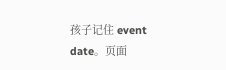孩子记住 event date。页面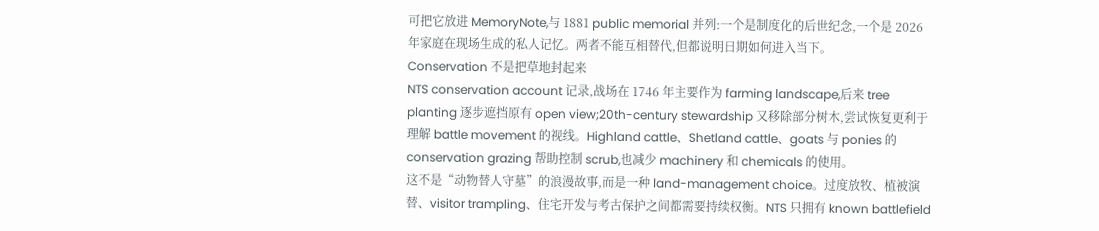可把它放进 MemoryNote,与 1881 public memorial 并列:一个是制度化的后世纪念,一个是 2026 年家庭在现场生成的私人记忆。两者不能互相替代,但都说明日期如何进入当下。
Conservation 不是把草地封起来
NTS conservation account 记录,战场在 1746 年主要作为 farming landscape,后来 tree planting 逐步遮挡原有 open view;20th-century stewardship 又移除部分树木,尝试恢复更利于理解 battle movement 的视线。Highland cattle、Shetland cattle、goats 与 ponies 的 conservation grazing 帮助控制 scrub,也减少 machinery 和 chemicals 的使用。
这不是“动物替人守墓”的浪漫故事,而是一种 land-management choice。过度放牧、植被演替、visitor trampling、住宅开发与考古保护之间都需要持续权衡。NTS 只拥有 known battlefield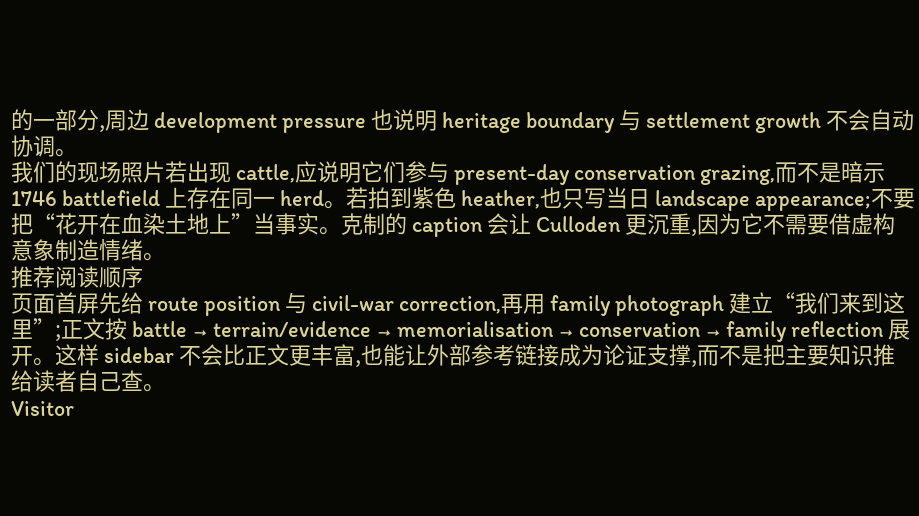的一部分,周边 development pressure 也说明 heritage boundary 与 settlement growth 不会自动协调。
我们的现场照片若出现 cattle,应说明它们参与 present-day conservation grazing,而不是暗示 1746 battlefield 上存在同一 herd。若拍到紫色 heather,也只写当日 landscape appearance;不要把“花开在血染土地上”当事实。克制的 caption 会让 Culloden 更沉重,因为它不需要借虚构意象制造情绪。
推荐阅读顺序
页面首屏先给 route position 与 civil-war correction,再用 family photograph 建立“我们来到这里”;正文按 battle → terrain/evidence → memorialisation → conservation → family reflection 展开。这样 sidebar 不会比正文更丰富,也能让外部参考链接成为论证支撑,而不是把主要知识推给读者自己查。
Visitor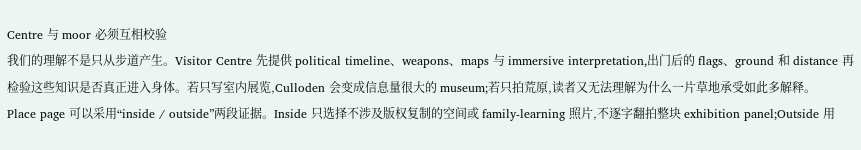Centre 与 moor 必须互相校验
我们的理解不是只从步道产生。Visitor Centre 先提供 political timeline、weapons、maps 与 immersive interpretation,出门后的 flags、ground 和 distance 再检验这些知识是否真正进入身体。若只写室内展览,Culloden 会变成信息量很大的 museum;若只拍荒原,读者又无法理解为什么一片草地承受如此多解释。
Place page 可以采用“inside / outside”两段证据。Inside 只选择不涉及版权复制的空间或 family-learning 照片,不逐字翻拍整块 exhibition panel;Outside 用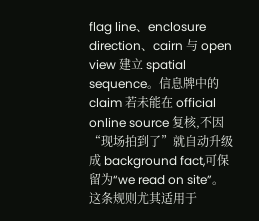flag line、enclosure direction、cairn 与 open view 建立 spatial sequence。信息牌中的 claim 若未能在 official online source 复核,不因“现场拍到了”就自动升级成 background fact,可保留为“we read on site”。
这条规则尤其适用于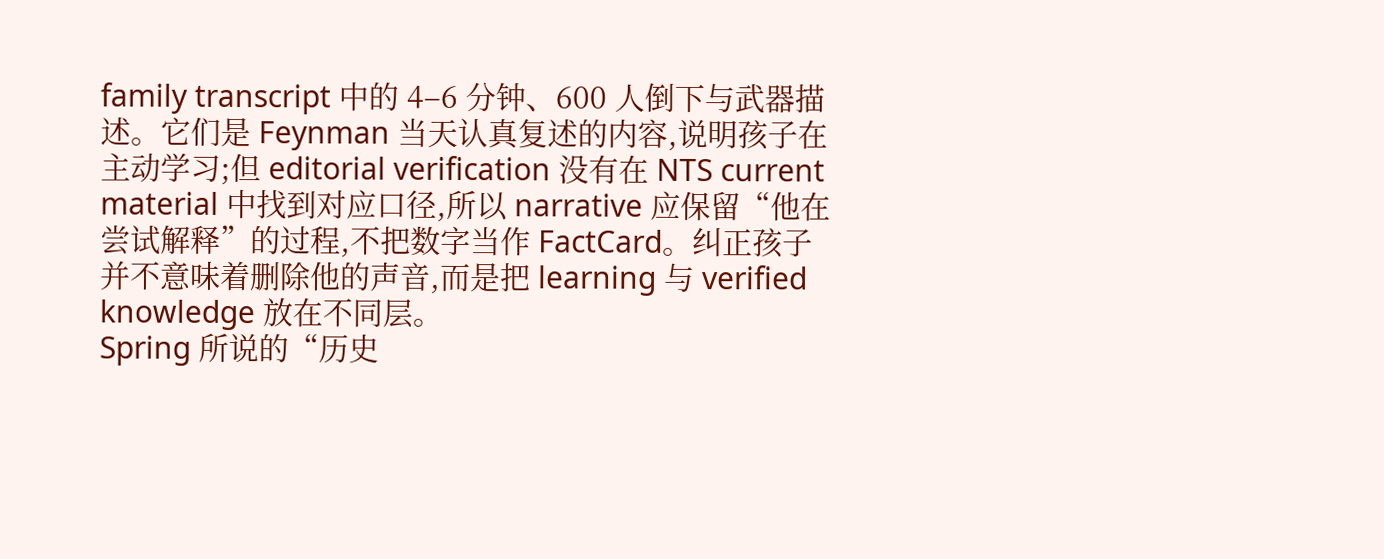family transcript 中的 4–6 分钟、600 人倒下与武器描述。它们是 Feynman 当天认真复述的内容,说明孩子在主动学习;但 editorial verification 没有在 NTS current material 中找到对应口径,所以 narrative 应保留“他在尝试解释”的过程,不把数字当作 FactCard。纠正孩子并不意味着删除他的声音,而是把 learning 与 verified knowledge 放在不同层。
Spring 所说的“历史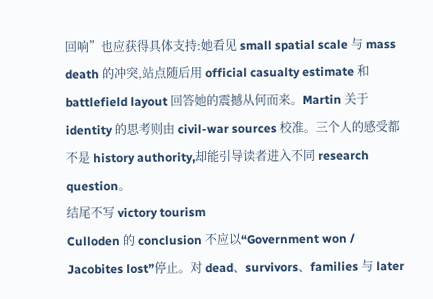回响”也应获得具体支持:她看见 small spatial scale 与 mass death 的冲突,站点随后用 official casualty estimate 和 battlefield layout 回答她的震撼从何而来。Martin 关于 identity 的思考则由 civil-war sources 校准。三个人的感受都不是 history authority,却能引导读者进入不同 research question。
结尾不写 victory tourism
Culloden 的 conclusion 不应以“Government won / Jacobites lost”停止。对 dead、survivors、families 与 later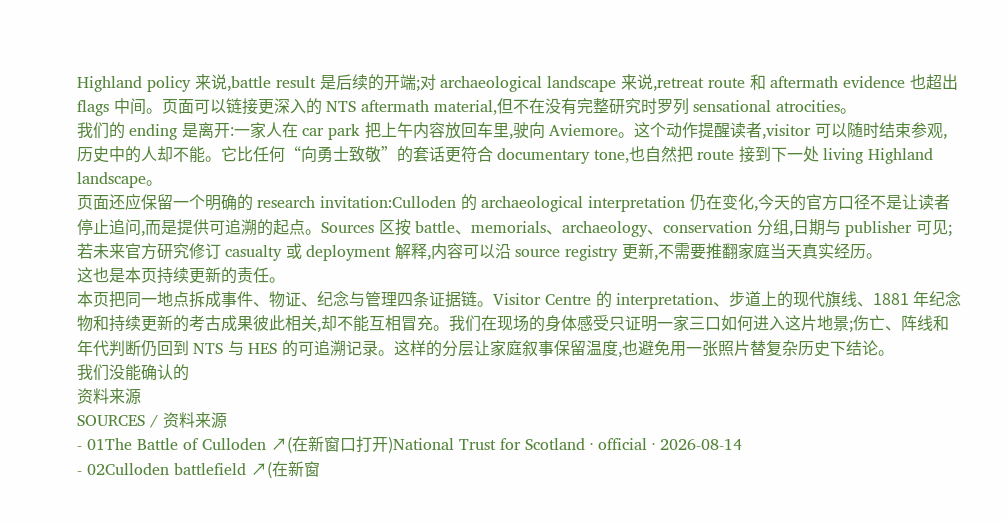Highland policy 来说,battle result 是后续的开端;对 archaeological landscape 来说,retreat route 和 aftermath evidence 也超出 flags 中间。页面可以链接更深入的 NTS aftermath material,但不在没有完整研究时罗列 sensational atrocities。
我们的 ending 是离开:一家人在 car park 把上午内容放回车里,驶向 Aviemore。这个动作提醒读者,visitor 可以随时结束参观,历史中的人却不能。它比任何“向勇士致敬”的套话更符合 documentary tone,也自然把 route 接到下一处 living Highland landscape。
页面还应保留一个明确的 research invitation:Culloden 的 archaeological interpretation 仍在变化,今天的官方口径不是让读者停止追问,而是提供可追溯的起点。Sources 区按 battle、memorials、archaeology、conservation 分组,日期与 publisher 可见;若未来官方研究修订 casualty 或 deployment 解释,内容可以沿 source registry 更新,不需要推翻家庭当天真实经历。
这也是本页持续更新的责任。
本页把同一地点拆成事件、物证、纪念与管理四条证据链。Visitor Centre 的 interpretation、步道上的现代旗线、1881 年纪念物和持续更新的考古成果彼此相关,却不能互相冒充。我们在现场的身体感受只证明一家三口如何进入这片地景;伤亡、阵线和年代判断仍回到 NTS 与 HES 的可追溯记录。这样的分层让家庭叙事保留温度,也避免用一张照片替复杂历史下结论。
我们没能确认的
资料来源
SOURCES / 资料来源
- 01The Battle of Culloden ↗(在新窗口打开)National Trust for Scotland · official · 2026-08-14
- 02Culloden battlefield ↗(在新窗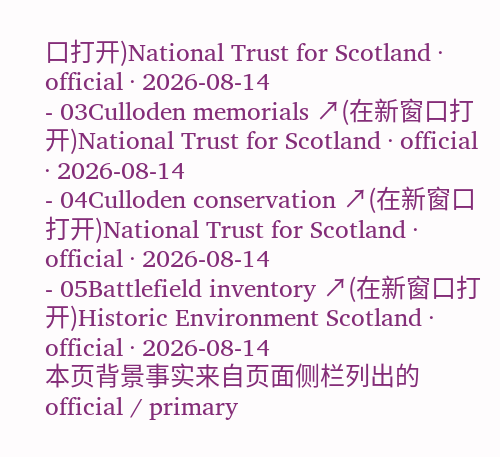口打开)National Trust for Scotland · official · 2026-08-14
- 03Culloden memorials ↗(在新窗口打开)National Trust for Scotland · official · 2026-08-14
- 04Culloden conservation ↗(在新窗口打开)National Trust for Scotland · official · 2026-08-14
- 05Battlefield inventory ↗(在新窗口打开)Historic Environment Scotland · official · 2026-08-14
本页背景事实来自页面侧栏列出的 official / primary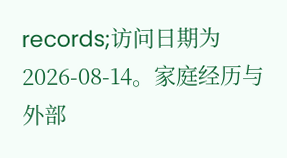records;访问日期为 2026-08-14。家庭经历与外部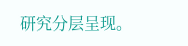研究分层呈现。